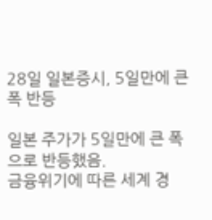28일 일본증시, 5일만에 큰폭 반등

일본 주가가 5일만에 큰 폭으로 반등했음.
금융위기에 따른 세계 경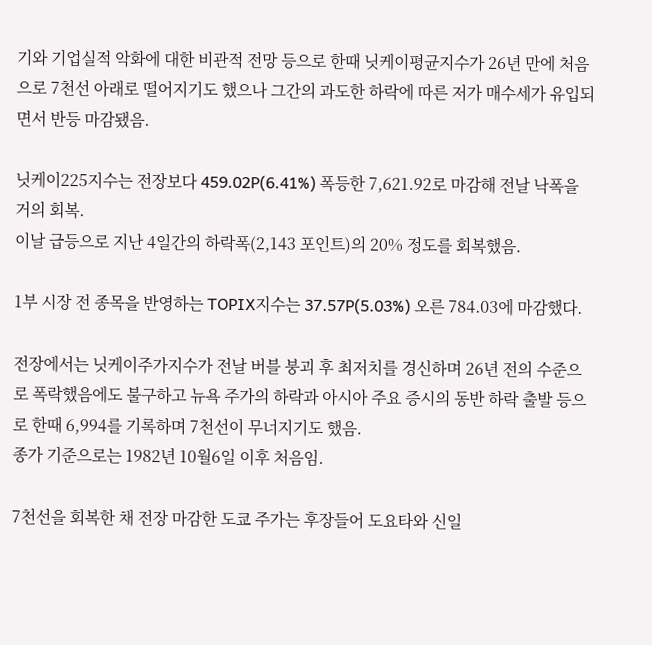기와 기업실적 악화에 대한 비관적 전망 등으로 한때 닛케이평균지수가 26년 만에 처음으로 7천선 아래로 떨어지기도 했으나 그간의 과도한 하락에 따른 저가 매수세가 유입되면서 반등 마감됐음.

닛케이225지수는 전장보다 459.02P(6.41%) 폭등한 7,621.92로 마감해 전날 낙폭을 거의 회복.
이날 급등으로 지난 4일간의 하락폭(2,143 포인트)의 20% 정도를 회복했음.

1부 시장 전 종목을 반영하는 TOPIX지수는 37.57P(5.03%) 오른 784.03에 마감했다.

전장에서는 닛케이주가지수가 전날 버블 붕괴 후 최저치를 경신하며 26년 전의 수준으로 폭락했음에도 불구하고 뉴욕 주가의 하락과 아시아 주요 증시의 동반 하락 출발 등으로 한때 6,994를 기록하며 7천선이 무너지기도 했음.
종가 기준으로는 1982년 10월6일 이후 처음임.

7천선을 회복한 채 전장 마감한 도쿄 주가는 후장들어 도요타와 신일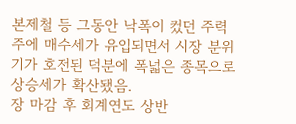본제철 등 그동안 낙폭이 컸던 주력주에 매수세가 유입되면서 시장 분위기가 호전된 덕분에 폭넓은 종목으로 상승세가 확산됐음.
장 마감 후 회계연도 상반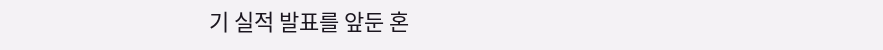기 실적 발표를 앞둔 혼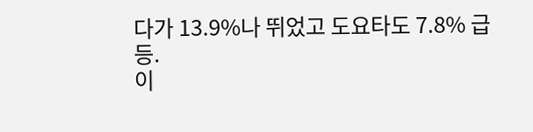다가 13.9%나 뛰었고 도요타도 7.8% 급등.
이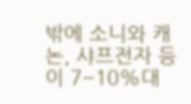밖에 소니와 캐논, 샤프전자 등이 7~10%대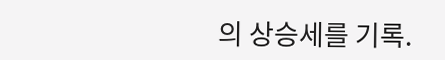의 상승세를 기록.